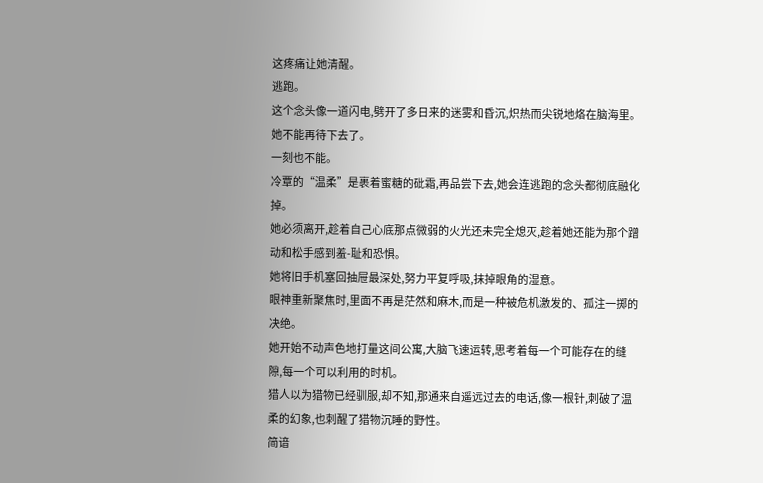这疼痛让她清醒。
逃跑。
这个念头像一道闪电,劈开了多日来的迷雾和昏沉,炽热而尖锐地烙在脑海里。
她不能再待下去了。
一刻也不能。
冷覃的“温柔”是裹着蜜糖的砒霜,再品尝下去,她会连逃跑的念头都彻底融化掉。
她必须离开,趁着自己心底那点微弱的火光还未完全熄灭,趁着她还能为那个蹭动和松手感到羞-耻和恐惧。
她将旧手机塞回抽屉最深处,努力平复呼吸,抹掉眼角的湿意。
眼神重新聚焦时,里面不再是茫然和麻木,而是一种被危机激发的、孤注一掷的决绝。
她开始不动声色地打量这间公寓,大脑飞速运转,思考着每一个可能存在的缝隙,每一个可以利用的时机。
猎人以为猎物已经驯服,却不知,那通来自遥远过去的电话,像一根针,刺破了温柔的幻象,也刺醒了猎物沉睡的野性。
简谙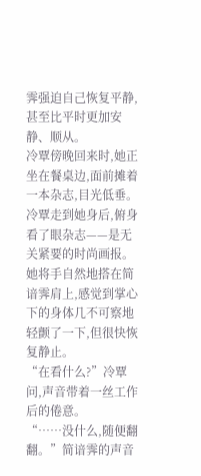霁强迫自己恢复平静,甚至比平时更加安静、顺从。
冷覃傍晚回来时,她正坐在餐桌边,面前摊着一本杂志,目光低垂。
冷覃走到她身后,俯身看了眼杂志——是无关紧要的时尚画报。
她将手自然地搭在简谙霁肩上,感觉到掌心下的身体几不可察地轻颤了一下,但很快恢复静止。
“在看什么?”冷覃问,声音带着一丝工作后的倦意。
“……没什么,随便翻翻。”简谙霁的声音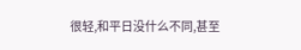很轻,和平日没什么不同,甚至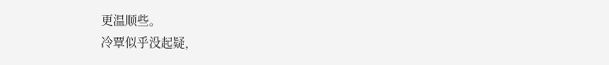更温顺些。
冷覃似乎没起疑,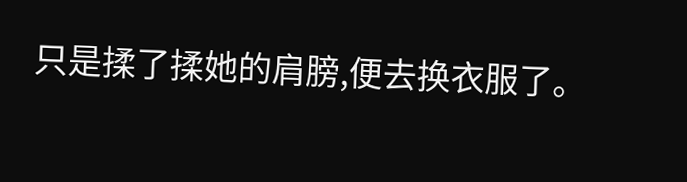只是揉了揉她的肩膀,便去换衣服了。